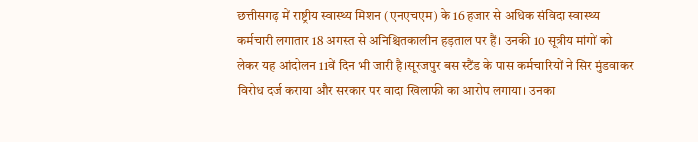छत्तीसगढ़ में राष्ट्रीय स्वास्थ्य मिशन (एनएचएम) के 16 हजार से अधिक संविदा स्वास्थ्य कर्मचारी लगातार 18 अगस्त से अनिश्चितकालीन हड़ताल पर हैं। उनकी 10 सूत्रीय मांगों को लेकर यह आंदोलन 11वें दिन भी जारी है।सूरजपुर बस स्टैंड के पास कर्मचारियों ने सिर मुंडवाकर विरोध दर्ज कराया और सरकार पर वादा खिलाफी का आरोप लगाया। उनका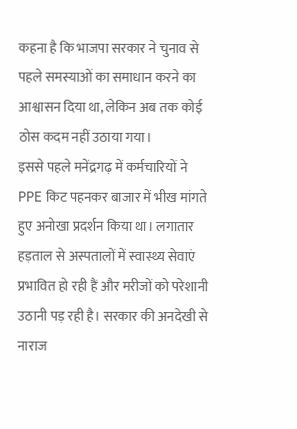कहना है कि भाजपा सरकार ने चुनाव से पहले समस्याओं का समाधान करने का आश्वासन दिया था, लेकिन अब तक कोई ठोस कदम नहीं उठाया गया।
इससे पहले मनेंद्रगढ़ में कर्मचारियों ने PPE किट पहनकर बाजार में भीख मांगते हुए अनोखा प्रदर्शन किया था। लगातार हड़ताल से अस्पतालों में स्वास्थ्य सेवाएं प्रभावित हो रही हैं और मरीजों को परेशानी उठानी पड़ रही है। सरकार की अनदेखी से नाराज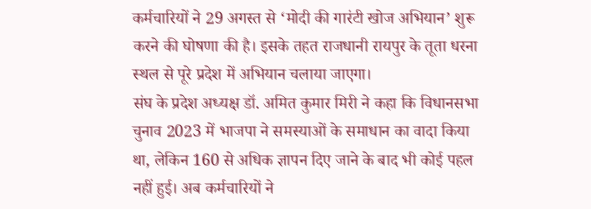कर्मचारियों ने 29 अगस्त से ‘मोदी की गारंटी खोज अभियान’ शुरू करने की घोषणा की है। इसके तहत राजधानी रायपुर के तूता धरना स्थल से पूरे प्रदेश में अभियान चलाया जाएगा।
संघ के प्रदेश अध्यक्ष डॉ. अमित कुमार मिरी ने कहा कि विधानसभा चुनाव 2023 में भाजपा ने समस्याओं के समाधान का वादा किया था, लेकिन 160 से अधिक ज्ञापन दिए जाने के बाद भी कोई पहल नहीं हुई। अब कर्मचारियों ने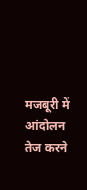मजबूरी में आंदोलन तेज करने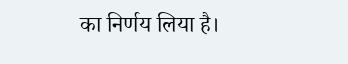का निर्णय लिया है।